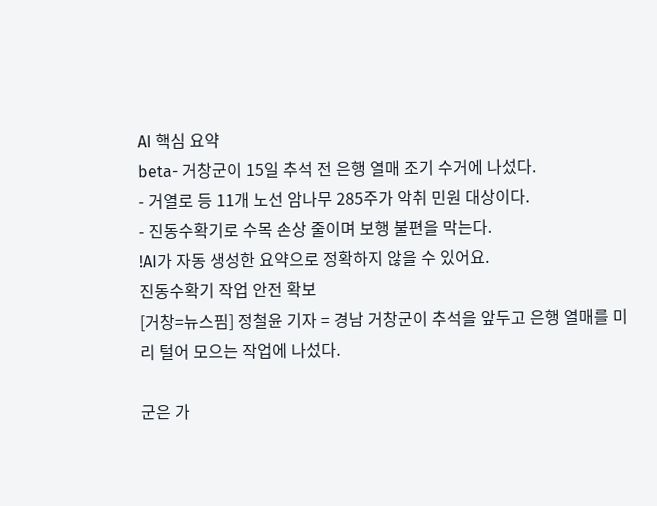AI 핵심 요약
beta- 거창군이 15일 추석 전 은행 열매 조기 수거에 나섰다.
- 거열로 등 11개 노선 암나무 285주가 악취 민원 대상이다.
- 진동수확기로 수목 손상 줄이며 보행 불편을 막는다.
!AI가 자동 생성한 요약으로 정확하지 않을 수 있어요.
진동수확기 작업 안전 확보
[거창=뉴스핌] 정철윤 기자 = 경남 거창군이 추석을 앞두고 은행 열매를 미리 털어 모으는 작업에 나섰다.

군은 가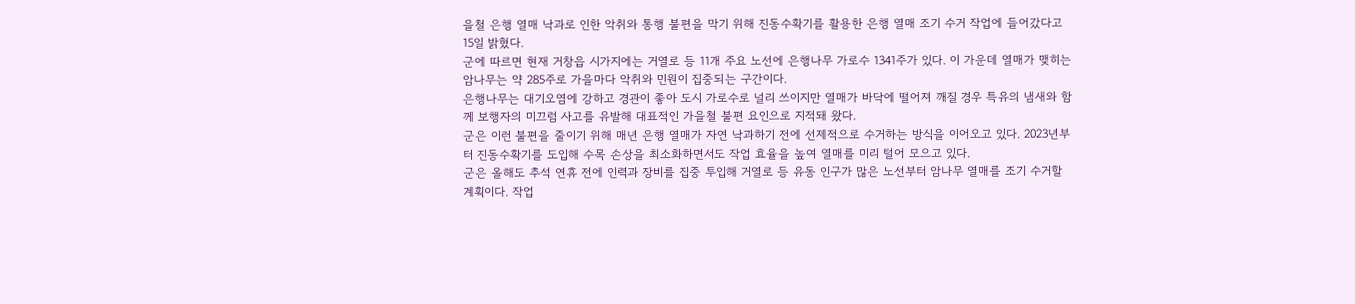을철 은행 열매 낙과로 인한 악취와 통행 불편을 막기 위해 진동수확기를 활용한 은행 열매 조기 수거 작업에 들어갔다고 15일 밝혔다.
군에 따르면 현재 거창읍 시가지에는 거열로 등 11개 주요 노선에 은행나무 가로수 1341주가 있다. 이 가운데 열매가 맺히는 암나무는 약 285주로 가을마다 악취와 민원이 집중되는 구간이다.
은행나무는 대기오염에 강하고 경관이 좋아 도시 가로수로 널리 쓰이지만 열매가 바닥에 떨어져 깨질 경우 특유의 냄새와 함께 보행자의 미끄럼 사고를 유발해 대표적인 가을철 불편 요인으로 지적돼 왔다.
군은 이런 불편을 줄이기 위해 매년 은행 열매가 자연 낙과하기 전에 선제적으로 수거하는 방식을 이어오고 있다. 2023년부터 진동수확기를 도입해 수목 손상을 최소화하면서도 작업 효율을 높여 열매를 미리 털어 모으고 있다.
군은 올해도 추석 연휴 전에 인력과 장비를 집중 투입해 거열로 등 유동 인구가 많은 노선부터 암나무 열매를 조기 수거할 계획이다. 작업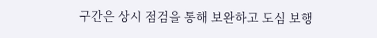구간은 상시 점검을 통해 보완하고 도심 보행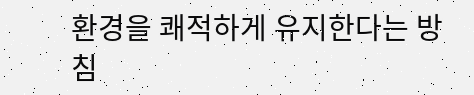환경을 쾌적하게 유지한다는 방침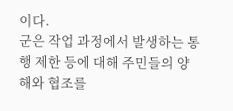이다.
군은 작업 과정에서 발생하는 통행 제한 등에 대해 주민들의 양해와 협조를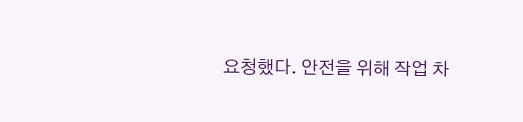요청했다. 안전을 위해 작업 차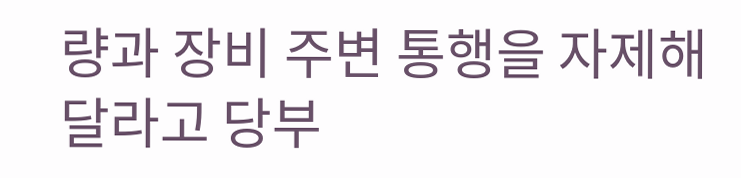량과 장비 주변 통행을 자제해 달라고 당부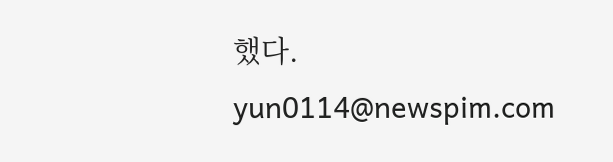했다.
yun0114@newspim.com